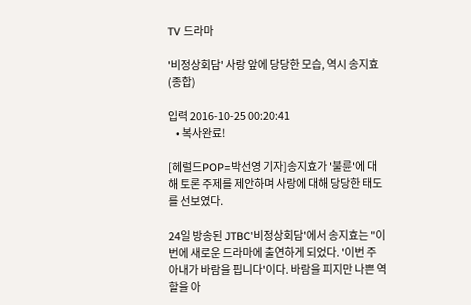TV 드라마

'비정상회담' 사랑 앞에 당당한 모습, 역시 송지효 (종합)

입력 2016-10-25 00:20:41
    • 복사완료!

[헤럴드POP=박선영 기자]송지효가 '불륜'에 대해 토론 주제를 제안하며 사랑에 대해 당당한 태도를 선보였다.

24일 방송된 JTBC'비정상회담'에서 송지효는 "이번에 새로운 드라마에 출연하게 되었다. '이번 주 아내가 바람을 핍니다'이다. 바람을 피지만 나쁜 역할을 아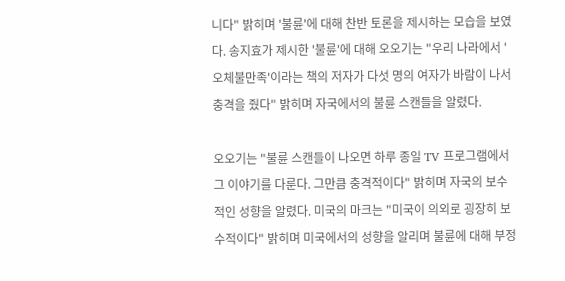니다" 밝히며 '불륜'에 대해 찬반 토론을 제시하는 모습을 보였다. 송지효가 제시한 '불륜'에 대해 오오기는 "우리 나라에서 '오체불만족'이라는 책의 저자가 다섯 명의 여자가 바람이 나서 충격을 줬다" 밝히며 자국에서의 불륜 스캔들을 알렸다.

오오기는 "불륜 스캔들이 나오면 하루 종일 TV 프로그램에서 그 이야기를 다룬다. 그만큼 충격적이다" 밝히며 자국의 보수적인 성향을 알렸다. 미국의 마크는 "미국이 의외로 굉장히 보수적이다" 밝히며 미국에서의 성향을 알리며 불륜에 대해 부정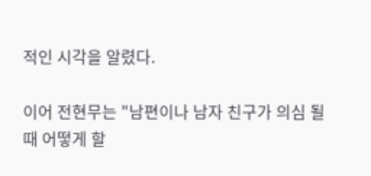적인 시각을 알렸다.

이어 전현무는 "남편이나 남자 친구가 의심 될 때 어떻게 할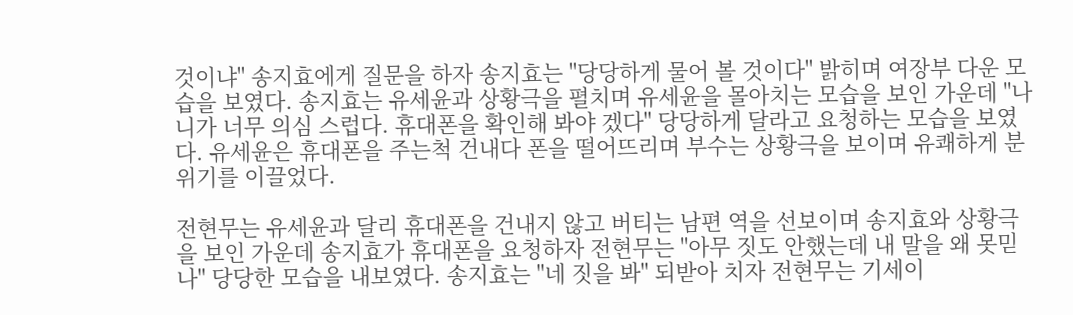것이냐" 송지효에게 질문을 하자 송지효는 "당당하게 물어 볼 것이다" 밝히며 여장부 다운 모습을 보였다. 송지효는 유세윤과 상황극을 펼치며 유세윤을 몰아치는 모습을 보인 가운데 "나 니가 너무 의심 스럽다. 휴대폰을 확인해 봐야 겠다" 당당하게 달라고 요청하는 모습을 보였다. 유세윤은 휴대폰을 주는척 건내다 폰을 떨어뜨리며 부수는 상황극을 보이며 유쾌하게 분위기를 이끌었다.

전현무는 유세윤과 달리 휴대폰을 건내지 않고 버티는 남편 역을 선보이며 송지효와 상황극을 보인 가운데 송지효가 휴대폰을 요청하자 전현무는 "아무 짓도 안했는데 내 말을 왜 못믿나" 당당한 모습을 내보였다. 송지효는 "네 짓을 봐" 되받아 치자 전현무는 기세이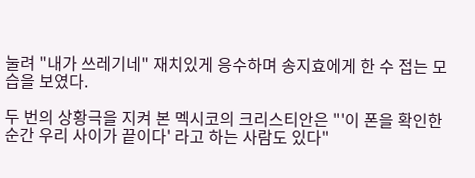눌려 "내가 쓰레기네" 재치있게 응수하며 송지효에게 한 수 접는 모습을 보였다.

두 번의 상황극을 지켜 본 멕시코의 크리스티안은 "'이 폰을 확인한 순간 우리 사이가 끝이다' 라고 하는 사람도 있다"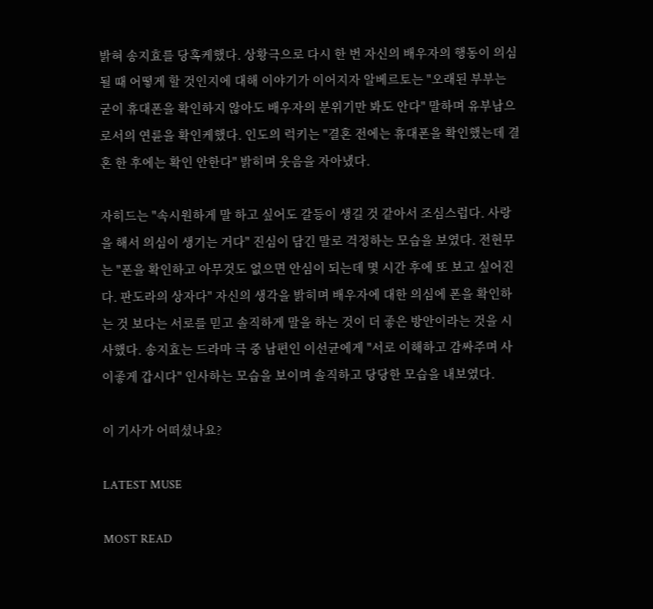밝혀 송지효를 당혹케했다. 상황극으로 다시 한 번 자신의 배우자의 행동이 의심될 때 어떻게 할 것인지에 대해 이야기가 이어지자 알베르토는 "오래된 부부는 굳이 휴대폰을 확인하지 않아도 배우자의 분위기만 봐도 안다" 말하며 유부남으로서의 연륜을 확인케했다. 인도의 럭키는 "결혼 전에는 휴대폰을 확인했는데 결혼 한 후에는 확인 안한다" 밝히며 웃음을 자아냈다.

자히드는 "속시원하게 말 하고 싶어도 갈등이 생길 것 같아서 조심스럽다. 사랑을 해서 의심이 생기는 거다" 진심이 담긴 말로 걱정하는 모습을 보였다. 전현무는 "폰을 확인하고 아무것도 없으면 안심이 되는데 몇 시간 후에 또 보고 싶어진다. 판도라의 상자다" 자신의 생각을 밝히며 배우자에 대한 의심에 폰을 확인하는 것 보다는 서로를 믿고 솔직하게 말을 하는 것이 더 좋은 방안이라는 것을 시사했다. 송지효는 드라마 극 중 남편인 이선균에게 "서로 이해하고 감싸주며 사이좋게 갑시다" 인사하는 모습을 보이며 솔직하고 당당한 모습을 내보였다.

이 기사가 어떠셨나요?

LATEST MUSE

MOST READ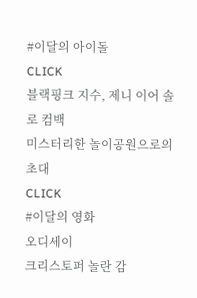#이달의 아이돌
CLICK
블랙핑크 지수, 제니 이어 솔로 컴백
미스터리한 놀이공원으로의 초대
CLICK
#이달의 영화
오디세이
크리스토퍼 놀란 감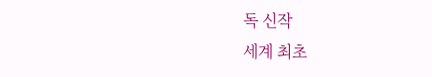독 신작
세계 최초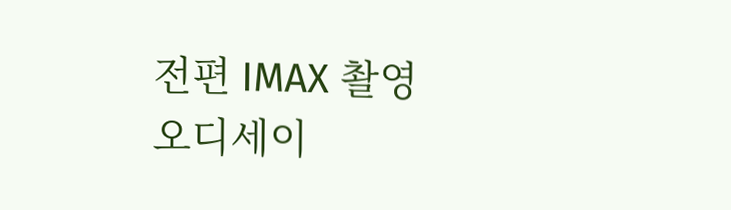전편 IMAX 촬영
오디세이